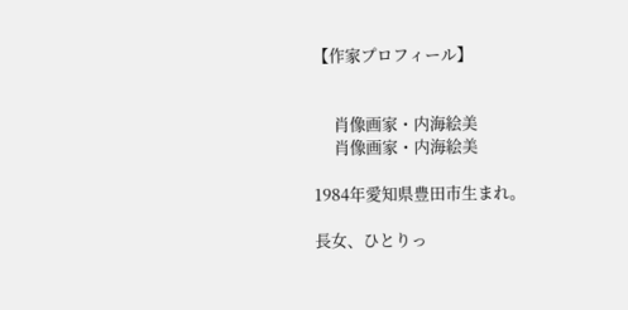【作家プロフィール】


     肖像画家・内海絵美
     肖像画家・内海絵美

1984年愛知県豊田市生まれ。

長女、ひとりっ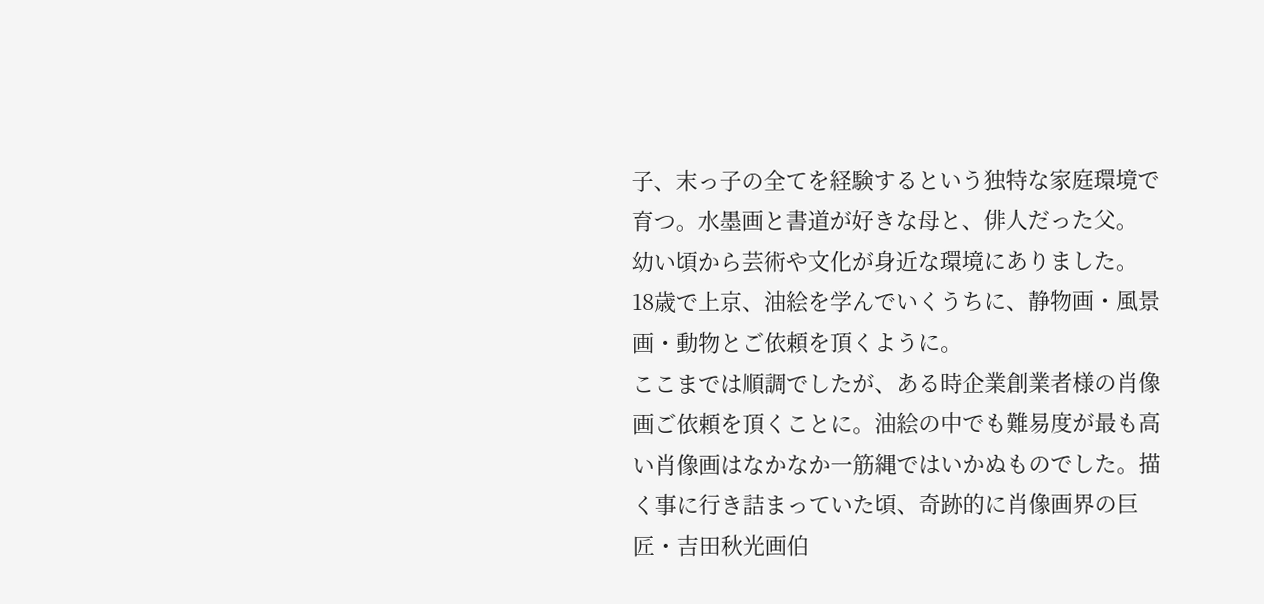子、末っ子の全てを経験するという独特な家庭環境で育つ。水墨画と書道が好きな母と、俳人だった父。
幼い頃から芸術や文化が身近な環境にありました。
18歳で上京、油絵を学んでいくうちに、静物画・風景画・動物とご依頼を頂くように。
ここまでは順調でしたが、ある時企業創業者様の肖像画ご依頼を頂くことに。油絵の中でも難易度が最も高い肖像画はなかなか一筋縄ではいかぬものでした。描く事に行き詰まっていた頃、奇跡的に肖像画界の巨匠・吉田秋光画伯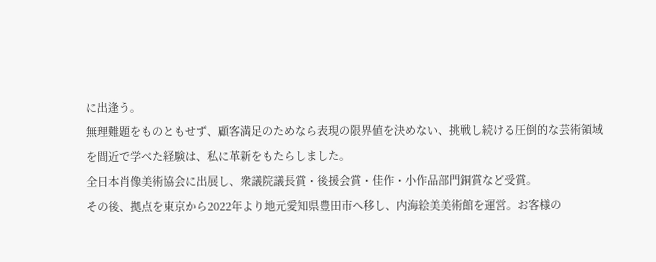に出逢う。
無理難題をものともせず、顧客満足のためなら表現の限界値を決めない、挑戦し続ける圧倒的な芸術領域を間近で学べた経験は、私に革新をもたらしました。
全日本肖像美術協会に出展し、衆議院議長賞・後援会賞・佳作・小作品部門銅賞など受賞。
その後、拠点を東京から2022年より地元愛知県豊田市へ移し、内海絵美美術館を運営。お客様の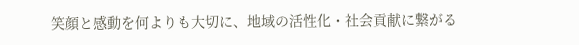笑顔と感動を何よりも大切に、地域の活性化・社会貢献に繋がる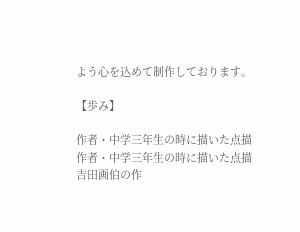よう心を込めて制作しております。

【歩み】

作者・中学三年生の時に描いた点描
作者・中学三年生の時に描いた点描
吉田画伯の作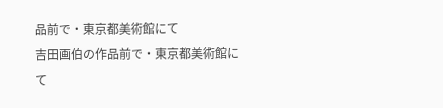品前で・東京都美術館にて
吉田画伯の作品前で・東京都美術館にて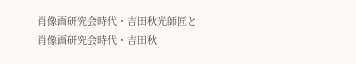肖像画研究会時代・吉田秋光師匠と
肖像画研究会時代・吉田秋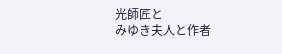光師匠と
みゆき夫人と作者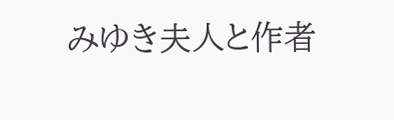みゆき夫人と作者